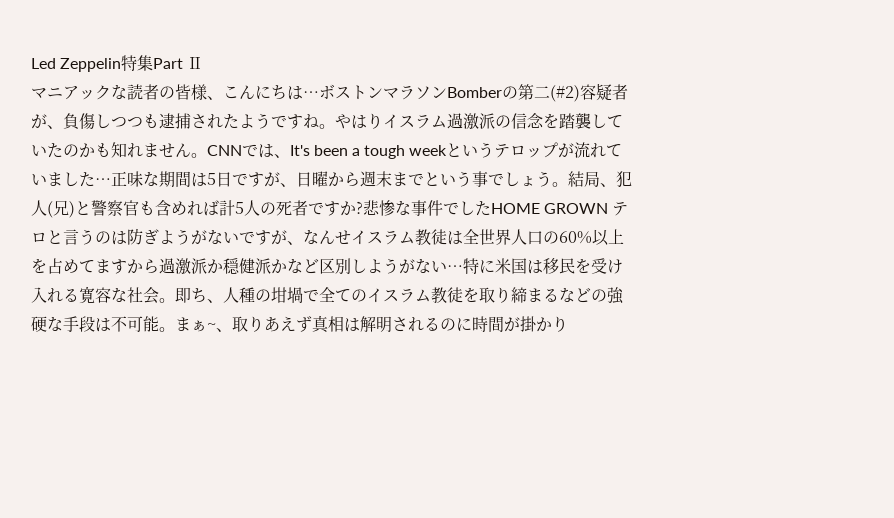Led Zeppelin特集Part Ⅱ
マニアックな読者の皆様、こんにちは…ボストンマラソンBomberの第二(#2)容疑者が、負傷しつつも逮捕されたようですね。やはりイスラム過激派の信念を踏襲していたのかも知れません。CNNでは、It's been a tough weekというテロップが流れていました…正味な期間は5日ですが、日曜から週末までという事でしょう。結局、犯人(兄)と警察官も含めれば計5人の死者ですか?悲惨な事件でしたHOME GROWN テロと言うのは防ぎようがないですが、なんせイスラム教徒は全世界人口の60%以上を占めてますから過激派か穏健派かなど区別しようがない…特に米国は移民を受け入れる寛容な社会。即ち、人種の坩堝で全てのイスラム教徒を取り締まるなどの強硬な手段は不可能。まぁ~、取りあえず真相は解明されるのに時間が掛かり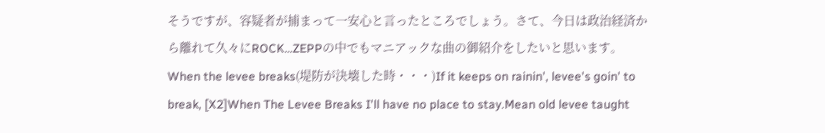そうですが、容疑者が捕まって一安心と言ったところでしょう。さて、今日は政治経済から離れて久々にROCK…ZEPPの中でもマニアックな曲の御紹介をしたいと思います。When the levee breaks(堤防が決壊した時・・・)If it keeps on rainin', levee's goin' to break, [X2]When The Levee Breaks I'll have no place to stay.Mean old levee taught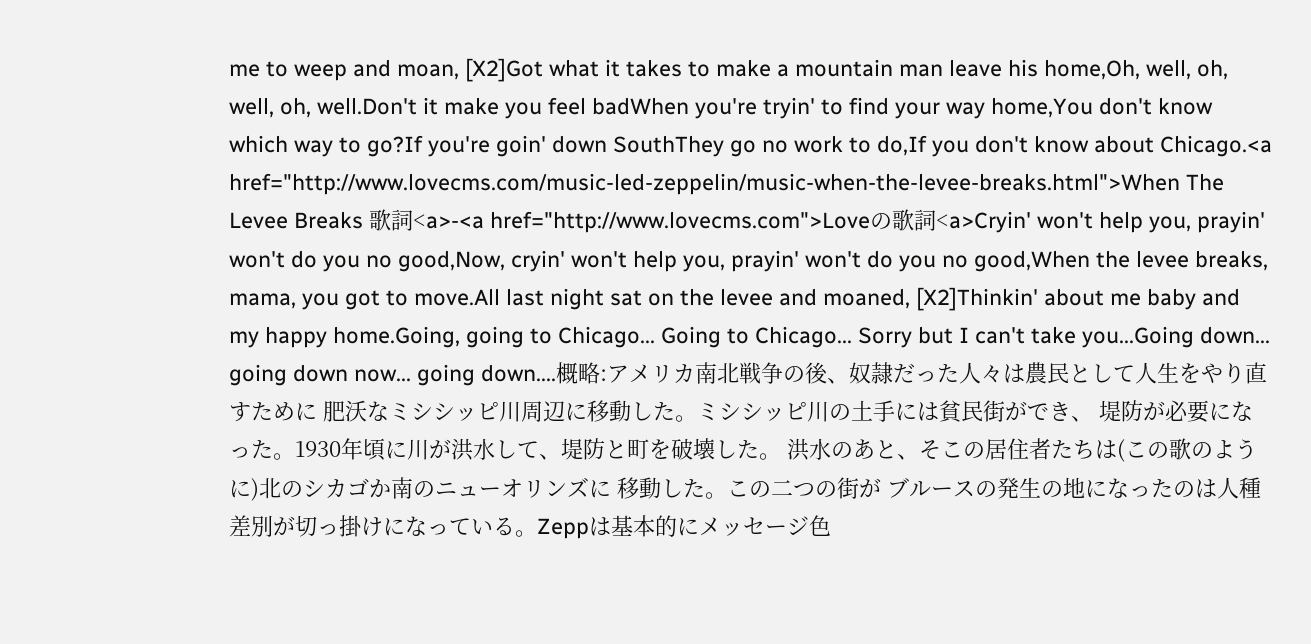me to weep and moan, [X2]Got what it takes to make a mountain man leave his home,Oh, well, oh, well, oh, well.Don't it make you feel badWhen you're tryin' to find your way home,You don't know which way to go?If you're goin' down SouthThey go no work to do,If you don't know about Chicago.<a href="http://www.lovecms.com/music-led-zeppelin/music-when-the-levee-breaks.html">When The Levee Breaks 歌詞<a>-<a href="http://www.lovecms.com">Loveの歌詞<a>Cryin' won't help you, prayin' won't do you no good,Now, cryin' won't help you, prayin' won't do you no good,When the levee breaks, mama, you got to move.All last night sat on the levee and moaned, [X2]Thinkin' about me baby and my happy home.Going, going to Chicago... Going to Chicago... Sorry but I can't take you...Going down... going down now... going down....概略:アメリカ南北戦争の後、奴隷だった人々は農民として人生をやり直すために 肥沃なミシシッピ川周辺に移動した。ミシシッピ川の土手には貧民街ができ、 堤防が必要になった。1930年頃に川が洪水して、堤防と町を破壊した。 洪水のあと、そこの居住者たちは(この歌のように)北のシカゴか南のニューオリンズに 移動した。この二つの街が ブルースの発生の地になったのは人種差別が切っ掛けになっている。Zeppは基本的にメッセージ色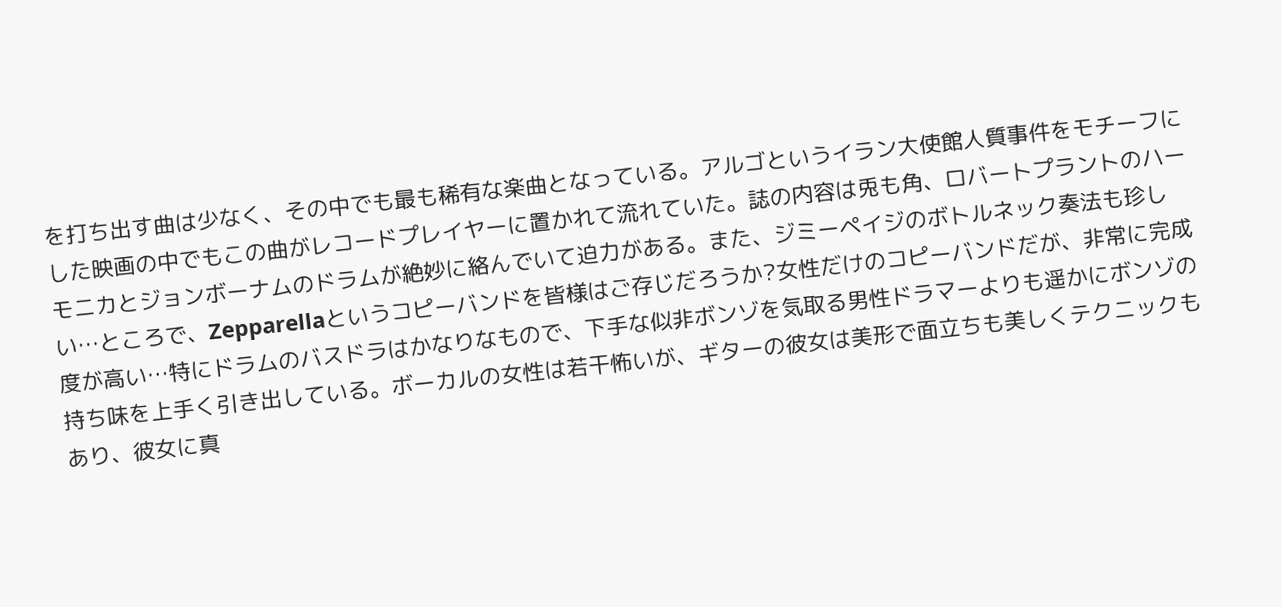を打ち出す曲は少なく、その中でも最も稀有な楽曲となっている。アルゴというイラン大使館人質事件をモチーフにした映画の中でもこの曲がレコードプレイヤーに置かれて流れていた。誌の内容は兎も角、ロバートプラントのハーモニカとジョンボーナムのドラムが絶妙に絡んでいて迫力がある。また、ジミーペイジのボトルネック奏法も珍しい…ところで、Zepparellaというコピーバンドを皆様はご存じだろうか?女性だけのコピーバンドだが、非常に完成度が高い…特にドラムのバスドラはかなりなもので、下手な似非ボンゾを気取る男性ドラマーよりも遥かにボンゾの持ち味を上手く引き出している。ボーカルの女性は若干怖いが、ギターの彼女は美形で面立ちも美しくテクニックもあり、彼女に真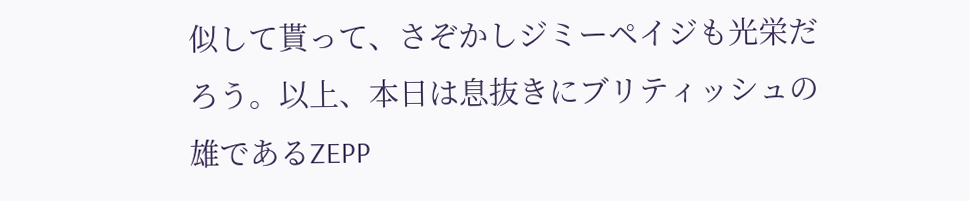似して貰って、さぞかしジミーペイジも光栄だろう。以上、本日は息抜きにブリティッシュの雄であるZEPP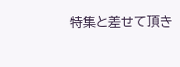特集と差せて頂き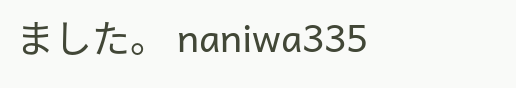ました。 naniwa335